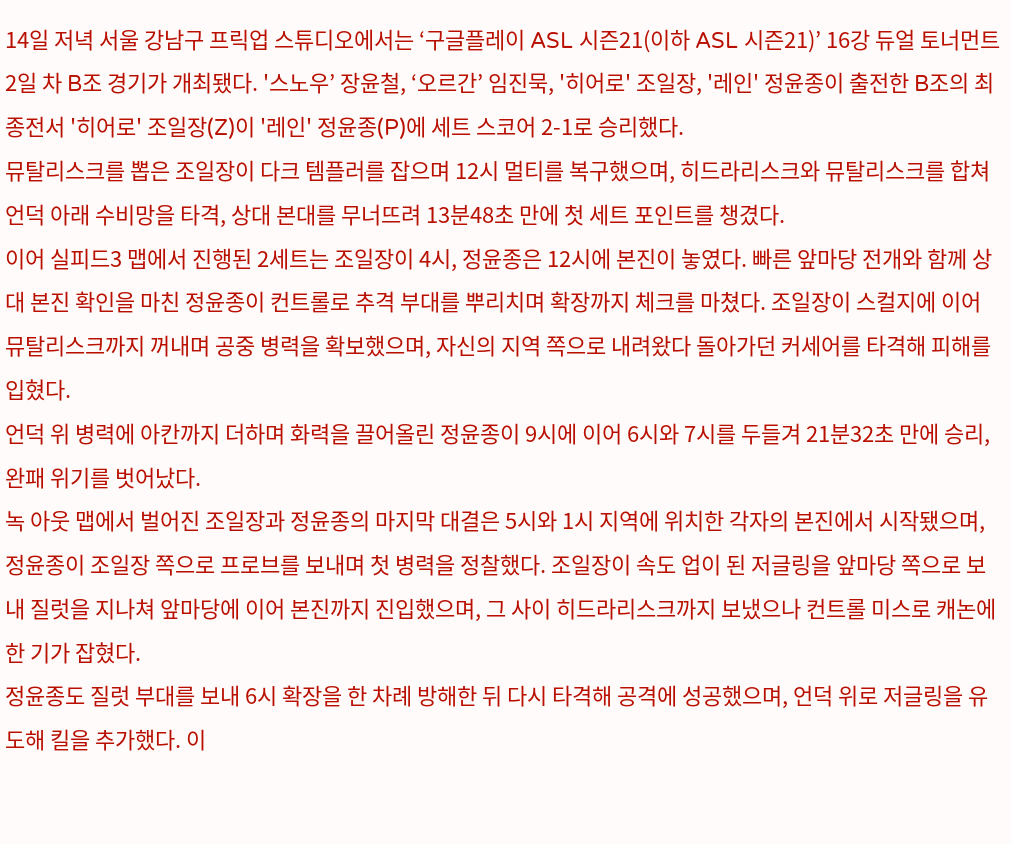14일 저녁 서울 강남구 프릭업 스튜디오에서는 ‘구글플레이 ASL 시즌21(이하 ASL 시즌21)’ 16강 듀얼 토너먼트 2일 차 B조 경기가 개최됐다. '스노우’ 장윤철, ‘오르간’ 임진묵, '히어로' 조일장, '레인' 정윤종이 출전한 B조의 최종전서 '히어로' 조일장(Z)이 '레인' 정윤종(P)에 세트 스코어 2-1로 승리했다.
뮤탈리스크를 뽑은 조일장이 다크 템플러를 잡으며 12시 멀티를 복구했으며, 히드라리스크와 뮤탈리스크를 합쳐 언덕 아래 수비망을 타격, 상대 본대를 무너뜨려 13분48초 만에 첫 세트 포인트를 챙겼다.
이어 실피드3 맵에서 진행된 2세트는 조일장이 4시, 정윤종은 12시에 본진이 놓였다. 빠른 앞마당 전개와 함께 상대 본진 확인을 마친 정윤종이 컨트롤로 추격 부대를 뿌리치며 확장까지 체크를 마쳤다. 조일장이 스컬지에 이어 뮤탈리스크까지 꺼내며 공중 병력을 확보했으며, 자신의 지역 쪽으로 내려왔다 돌아가던 커세어를 타격해 피해를 입혔다.
언덕 위 병력에 아칸까지 더하며 화력을 끌어올린 정윤종이 9시에 이어 6시와 7시를 두들겨 21분32초 만에 승리, 완패 위기를 벗어났다.
녹 아웃 맵에서 벌어진 조일장과 정윤종의 마지막 대결은 5시와 1시 지역에 위치한 각자의 본진에서 시작됐으며, 정윤종이 조일장 쪽으로 프로브를 보내며 첫 병력을 정찰했다. 조일장이 속도 업이 된 저글링을 앞마당 쪽으로 보내 질럿을 지나쳐 앞마당에 이어 본진까지 진입했으며, 그 사이 히드라리스크까지 보냈으나 컨트롤 미스로 캐논에 한 기가 잡혔다.
정윤종도 질럿 부대를 보내 6시 확장을 한 차례 방해한 뒤 다시 타격해 공격에 성공했으며, 언덕 위로 저글링을 유도해 킬을 추가했다. 이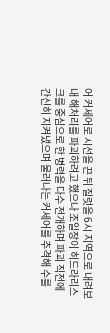어 커세어로 시선을 끈 뒤 질럿을 6시 지역으로 내려보내 해처리를 파괴하려고 했으나 조일장이 히드라리스크를 중심으로 한 병력을 다수 전개하며 파괴 직전에 간신히 지켜냈으며 물러나는 커세어를 추격해 수를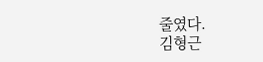줄였다.
김형근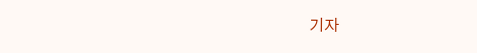기자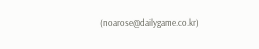(noarose@dailygame.co.kr)